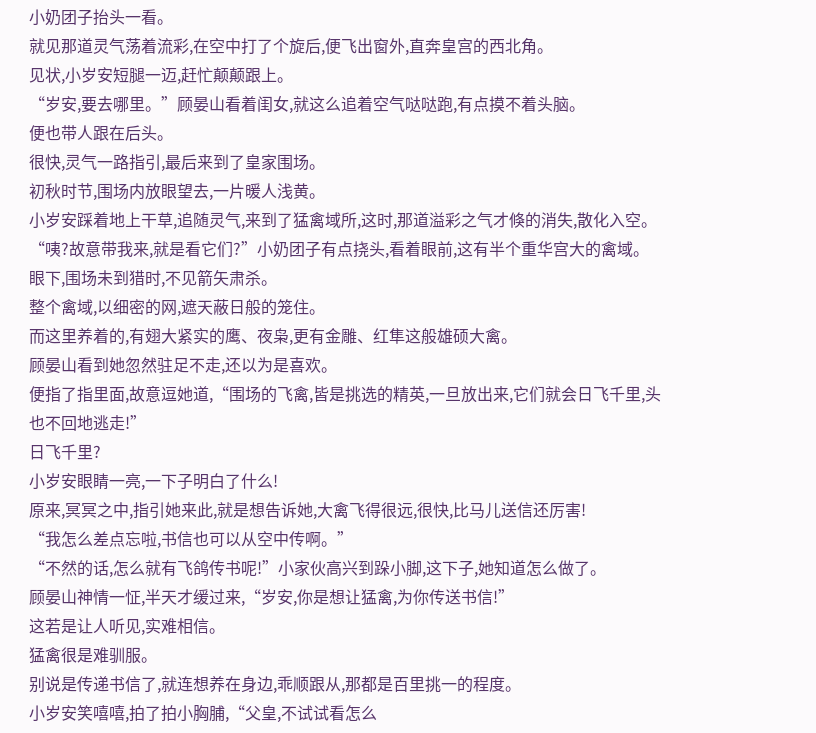小奶团子抬头一看。
就见那道灵气荡着流彩,在空中打了个旋后,便飞出窗外,直奔皇宫的西北角。
见状,小岁安短腿一迈,赶忙颠颠跟上。
“岁安,要去哪里。”顾晏山看着闺女,就这么追着空气哒哒跑,有点摸不着头脑。
便也带人跟在后头。
很快,灵气一路指引,最后来到了皇家围场。
初秋时节,围场内放眼望去,一片暖人浅黄。
小岁安踩着地上干草,追随灵气,来到了猛禽域所,这时,那道溢彩之气才倏的消失,散化入空。
“咦?故意带我来,就是看它们?”小奶团子有点挠头,看着眼前,这有半个重华宫大的禽域。
眼下,围场未到猎时,不见箭矢肃杀。
整个禽域,以细密的网,遮天蔽日般的笼住。
而这里养着的,有翅大紧实的鹰、夜枭,更有金雕、红隼这般雄硕大禽。
顾晏山看到她忽然驻足不走,还以为是喜欢。
便指了指里面,故意逗她道,“围场的飞禽,皆是挑选的精英,一旦放出来,它们就会日飞千里,头也不回地逃走!”
日飞千里?
小岁安眼睛一亮,一下子明白了什么!
原来,冥冥之中,指引她来此,就是想告诉她,大禽飞得很远,很快,比马儿送信还厉害!
“我怎么差点忘啦,书信也可以从空中传啊。”
“不然的话,怎么就有飞鸽传书呢!”小家伙高兴到跺小脚,这下子,她知道怎么做了。
顾晏山神情一怔,半天才缓过来,“岁安,你是想让猛禽,为你传送书信!”
这若是让人听见,实难相信。
猛禽很是难驯服。
别说是传递书信了,就连想养在身边,乖顺跟从,那都是百里挑一的程度。
小岁安笑嘻嘻,拍了拍小胸脯,“父皇,不试试看怎么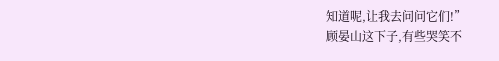知道呢,让我去问问它们!”
顾晏山这下子,有些哭笑不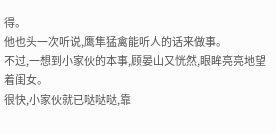得。
他也头一次听说,鹰隼猛禽能听人的话来做事。
不过,一想到小家伙的本事,顾晏山又恍然,眼眸亮亮地望着闺女。
很快,小家伙就已哒哒哒,靠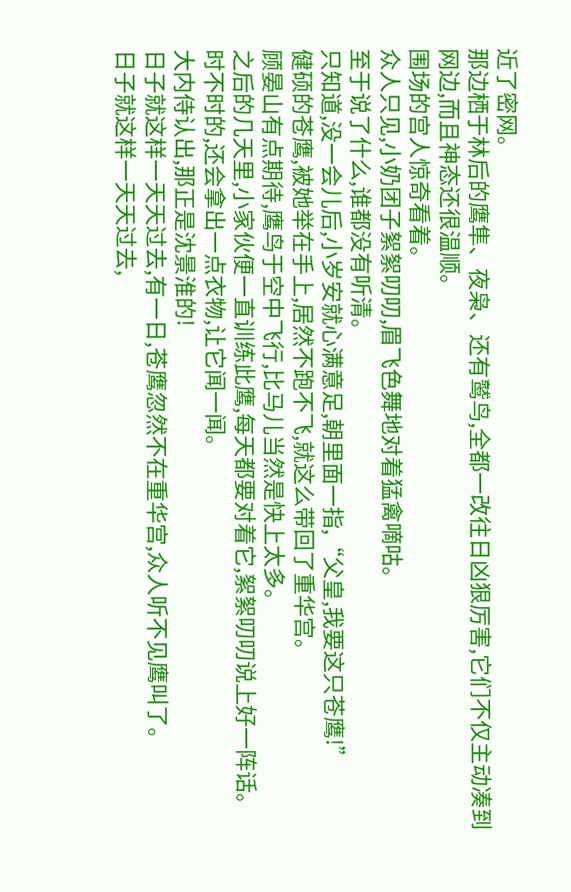近了密网。
那边栖于林后的鹰隼、夜枭、还有鹫鸟,全都一改往日凶狠厉害,它们不仅主动凑到网边,而且神态还很温顺。
围场的宫人惊奇看着。
众人只见,小奶团子絮絮叨叨,眉飞色舞地对着猛禽嘀咕。
至于说了什么,谁都没有听清。
只知道,没一会儿后,小岁安就心满意足,朝里面一指,“父皇,我要这只苍鹰!”
健硕的苍鹰,被她举在手上,居然不跑不飞,就这么带回了重华宫。
顾晏山有点期待,鹰鸟于空中飞行,比马儿当然是快上太多。
之后的几天里,小家伙便一直训练此鹰,每天都要对着它,絮絮叨叨说上好一阵话。
时不时的,还会拿出一点衣物,让它闻一闻。
大内侍认出,那正是沈景淮的!
日子就这样一天天过去,有一日,苍鹰忽然不在重华宫,众人听不见鹰叫了。
日子就这样一天天过去,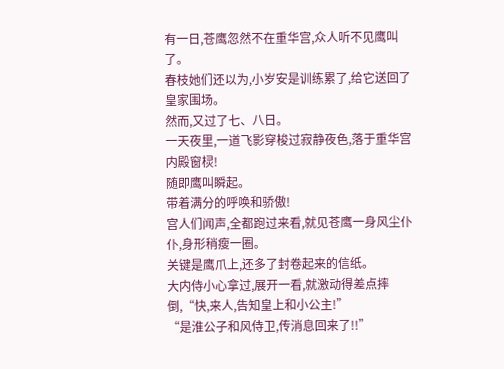有一日,苍鹰忽然不在重华宫,众人听不见鹰叫了。
春枝她们还以为,小岁安是训练累了,给它送回了皇家围场。
然而,又过了七、八日。
一天夜里,一道飞影穿梭过寂静夜色,落于重华宫内殿窗棂!
随即鹰叫瞬起。
带着满分的呼唤和骄傲!
宫人们闻声,全都跑过来看,就见苍鹰一身风尘仆仆,身形稍瘦一圈。
关键是鹰爪上,还多了封卷起来的信纸。
大内侍小心拿过,展开一看,就激动得差点摔倒,“快,来人,告知皇上和小公主!”
“是淮公子和风侍卫,传消息回来了!!”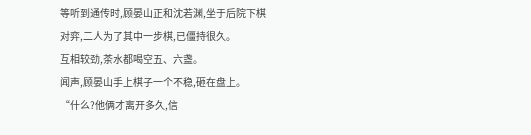等听到通传时,顾晏山正和沈若渊,坐于后院下棋对弈,二人为了其中一步棋,已僵持很久。
互相较劲,茶水都喝空五、六盏。
闻声,顾晏山手上棋子一个不稳,砸在盘上。
“什么?他俩才离开多久,信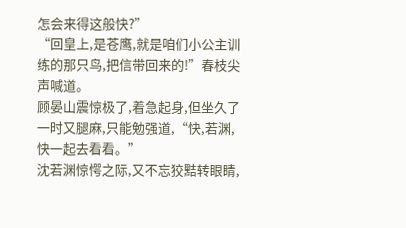怎会来得这般快?”
“回皇上,是苍鹰,就是咱们小公主训练的那只鸟,把信带回来的!”春枝尖声喊道。
顾晏山震惊极了,着急起身,但坐久了一时又腿麻,只能勉强道,“快,若渊,快一起去看看。”
沈若渊惊愕之际,又不忘狡黠转眼睛,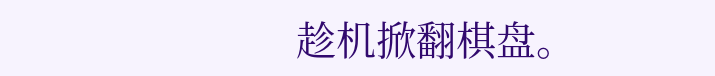趁机掀翻棋盘。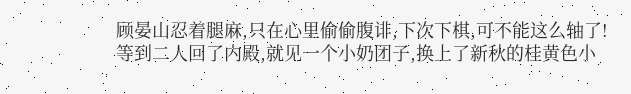顾晏山忍着腿麻,只在心里偷偷腹诽,下次下棋,可不能这么轴了!
等到二人回了内殿,就见一个小奶团子,换上了新秋的桂黄色小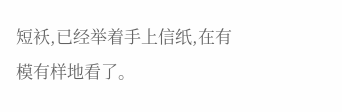短袄,已经举着手上信纸,在有模有样地看了。